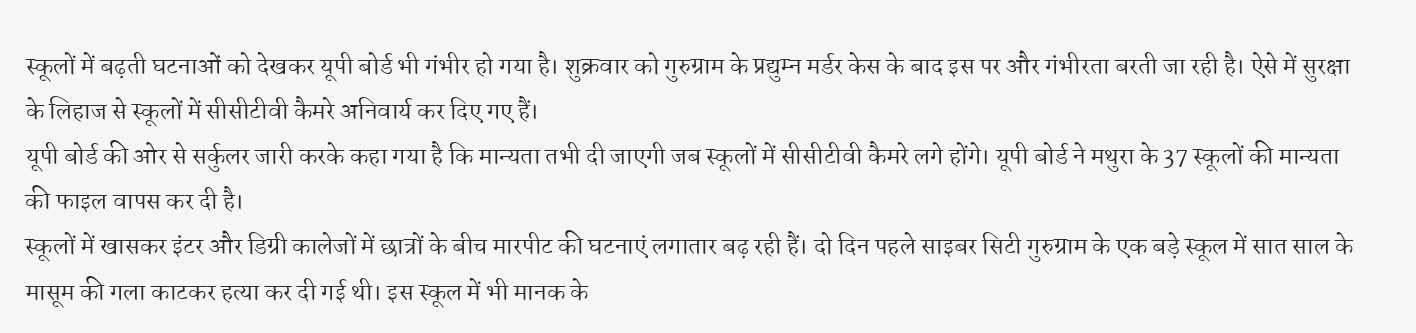स्कूलों में बढ़ती घटनाओं को देखकर यूपी बोर्ड भी गंभीर हो गया है। शुक्रवार को गुरुग्राम के प्रद्युम्न मर्डर केस के बाद इस पर और गंभीरता बरती जा रही है। ऐसे में सुरक्षा के लिहाज से स्कूलों में सीसीटीवी कैमरे अनिवार्य कर दिए गए हैं।
यूपी बोर्ड की ओर से सर्कुलर जारी करके कहा गया है कि मान्यता तभी दी जाएगी जब स्कूलों में सीसीटीवी कैमरे लगे होंगे। यूपी बोर्ड ने मथुरा के 37 स्कूलों की मान्यता की फाइल वापस कर दी है।
स्कूलों में खासकर इंटर और डिग्री कालेजों में छात्रों के बीच मारपीट की घटनाएं लगातार बढ़ रही हैं। दो दिन पहले साइबर सिटी गुरुग्राम के एक बड़े स्कूल में सात साल के मासूम की गला काटकर हत्या कर दी गई थी। इस स्कूल में भी मानक के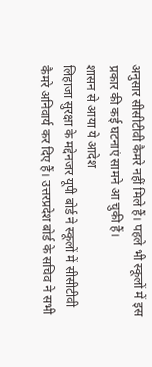अनुसार सीसीटीवी कैमरे नहीं मिले हैं। पहले भी स्कूलों में इस प्रकार की कई घटनाएं सामने आ चुकी हैं।
शासन से आया ये आदेश
लिहाजा सुरक्षा के मद्देनजर यूपी बोर्ड ने स्कूलों में सीसीटीवी कैमरे अनिवार्य कर दिए हैं। उत्तरप्रदेश बोर्ड के सचिव ने सभी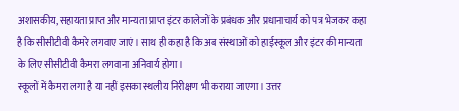अशासकीय, सहायता प्राप्त और मान्यता प्राप्त इंटर कालेजों के प्रबंधक और प्रधानाचार्य को पत्र भेजकर कहा है कि सीसीटीवी कैमरे लगवाए जाएं। साथ ही कहा है कि अब संस्थाओं को हाईस्कूल और इंटर की मान्यता के लिए सीसीटीवी कैमरा लगवाना अनिवार्य होगा।
स्कूलों में कैमरा लगा है या नहीं इसका स्थलीय निरीक्षण भी कराया जाएगा। उत्तर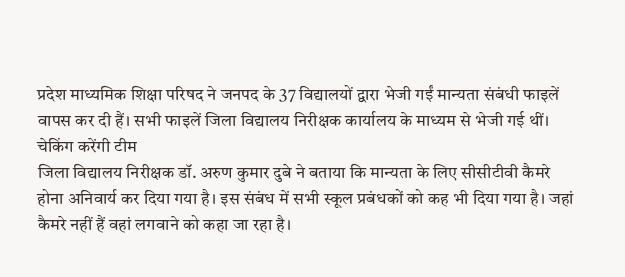प्रदेश माध्यमिक शिक्षा परिषद ने जनपद के 37 विद्यालयों द्वारा भेजी गईं मान्यता संबंधी फाइलें वापस कर दी हैं। सभी फाइलें जिला विद्यालय निरीक्षक कार्यालय के माध्यम से भेजी गई थीं।
चेकिंग करेंगी टीम
जिला विद्यालय निरीक्षक डॉ. अरुण कुमार दुबे ने बताया कि मान्यता के लिए सीसीटीवी कैमरे होना अनिवार्य कर दिया गया है। इस संबंध में सभी स्कूल प्रबंधकों को कह भी दिया गया है। जहां कैमरे नहीं हैं वहां लगवाने को कहा जा रहा है।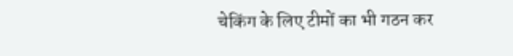चेकिंग के लिए टीमों का भी गठन कर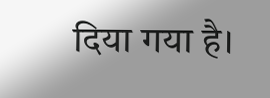दिया गया है।